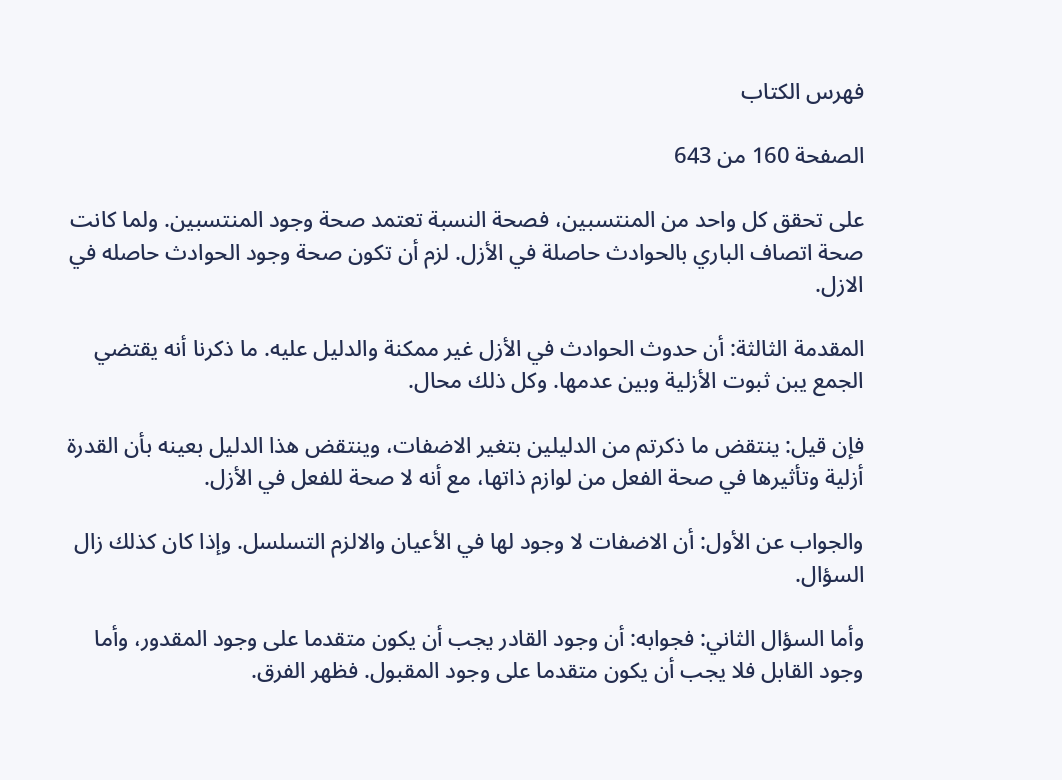فهرس الكتاب

الصفحة 160 من 643

على تحقق كل واحد من المنتسبين، فصحة النسبة تعتمد صحة وجود المنتسبين. ولما كانت صحة اتصاف الباري بالحوادث حاصلة في الأزل. لزم أن تكون صحة وجود الحوادث حاصله في الازل.

المقدمة الثالثة: أن حدوث الحوادث في الأزل غير ممكنة والدليل عليه. ما ذكرنا أنه يقتضي الجمع يبن ثبوت الأزلية وبين عدمها. وكل ذلك محال.

فإن قيل: ينتقض ما ذكرتم من الدليلين بتغير الاضفات، وينتقض هذا الدليل بعينه بأن القدرة أزلية وتأثيرها في صحة الفعل من لوازم ذاتها، مع أنه لا صحة للفعل في الأزل.

والجواب عن الأول: أن الاضفات لا وجود لها في الأعيان والالزم التسلسل. وإذا كان كذلك زال السؤال.

وأما السؤال الثاني: فجوابه: أن وجود القادر يجب أن يكون متقدما على وجود المقدور، وأما وجود القابل فلا يجب أن يكون متقدما على وجود المقبول. فظهر الفرق.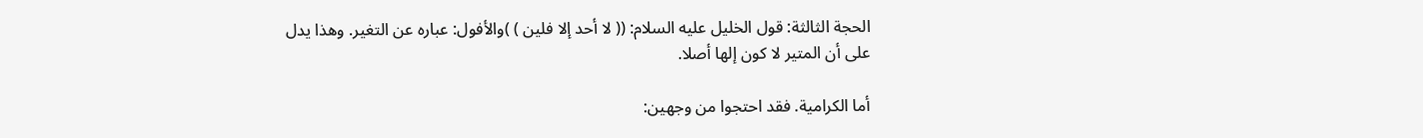الحجة الثالثة: قول الخليل عليه السلام: (( لا أحد إلا فلين ) )والأفول: عباره عن التغير. وهذا يدل على أن المتير لا كون إلها أصلا.

أما الكرامية. فقد احتجوا من وجهين: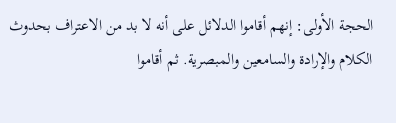الحجة الأولى: إنهم أقاموا الدلائل على أنه لا بد من الاعتراف بحدوث الكلام والإرادة والسامعين والمبصرية. ثم أقاموا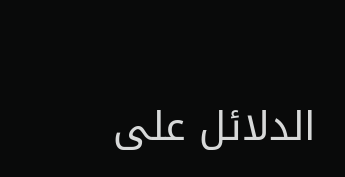الدلائل على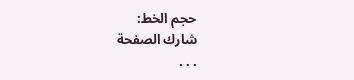حجم الخط:
شارك الصفحة
. . .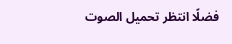فضلًا انتظر تحميل الصوت